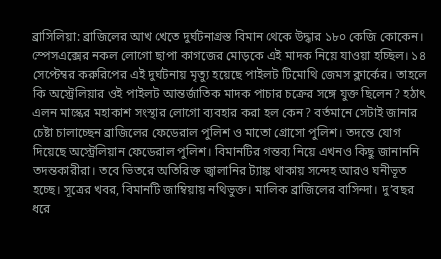ব্রাসিলিয়া: ব্রাজিলের আখ খেতে দুর্ঘটনাগ্রস্ত বিমান থেকে উদ্ধার ১৮০ কেজি কোকেন। স্পেসএক্সের নকল লোগো ছাপা কাগজের মোড়কে এই মাদক নিয়ে যাওয়া হচ্ছিল। ১৪ সেপ্টেম্বর করুরিপের এই দুর্ঘটনায় মৃত্যু হয়েছে পাইলট টিমোথি জেমস ক্লার্কের। তাহলে কি অস্ট্রেলিয়ার ওই পাইলট আন্তর্জাতিক মাদক পাচার চক্রের সঙ্গে যুক্ত ছিলেন? হঠাৎ এলন মাস্কের মহাকাশ সংস্থার লোগো ব্যবহার করা হল কেন? বর্তমানে সেটাই জানার চেষ্টা চালাচ্ছেন ব্রাজিলের ফেডেরাল পুলিশ ও মাতো গ্রোসো পুলিশ। তদন্তে যোগ দিয়েছে অস্ট্রেলিয়ান ফেডেরাল পুলিশ। বিমানটির গন্তব্য নিয়ে এখনও কিছু জানাননি তদন্তকারীরা। তবে ভিতরে অতিরিক্ত জ্বালানির ট্যাঙ্ক থাকায় সন্দেহ আরও ঘনীভূত হচ্ছে। সূত্রের খবর, বিমানটি জাম্বিয়ায় নথিভুক্ত। মালিক ব্রাজিলের বাসিন্দা। দু’বছর ধরে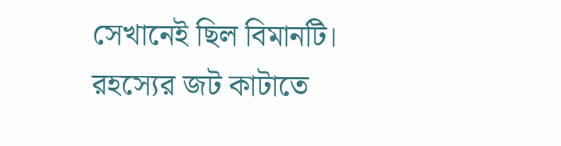সেখানেই ছিল বিমানটি। রহস্যের জট কাটাতে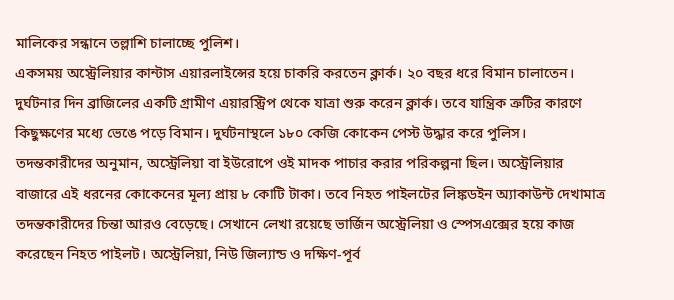মালিকের সন্ধানে তল্লাশি চালাচ্ছে পুলিশ।
একসময় অস্ট্রেলিয়ার কান্টাস এয়ারলাইন্সের হয়ে চাকরি করতেন ক্লার্ক। ২০ বছর ধরে বিমান চালাতেন। দুর্ঘটনার দিন ব্রাজিলের একটি গ্রামীণ এয়ারস্ট্রিপ থেকে যাত্রা শুরু করেন ক্লার্ক। তবে যান্ত্রিক ত্রুটির কারণে কিছুক্ষণের মধ্যে ভেঙে পড়ে বিমান। দুর্ঘটনাস্থলে ১৮০ কেজি কোকেন পেস্ট উদ্ধার করে পুলিস। তদন্তকারীদের অনুমান, অস্ট্রেলিয়া বা ইউরোপে ওই মাদক পাচার করার পরিকল্পনা ছিল। অস্ট্রেলিয়ার বাজারে এই ধরনের কোকেনের মূল্য প্রায় ৮ কোটি টাকা। তবে নিহত পাইলটের লিঙ্কডইন অ্যাকাউন্ট দেখামাত্র তদন্তকারীদের চিন্তা আরও বেড়েছে। সেখানে লেখা রয়েছে ভার্জিন অস্ট্রেলিয়া ও স্পেসএক্সের হয়ে কাজ করেছেন নিহত পাইলট। অস্ট্রেলিয়া, নিউ জিল্যান্ড ও দক্ষিণ-পূর্ব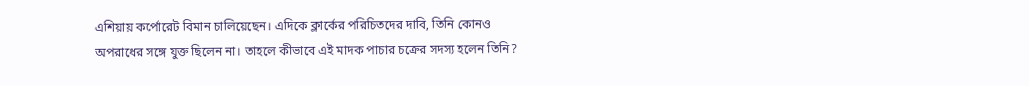এশিয়ায় কর্পোরেট বিমান চালিয়েছেন। এদিকে ক্লার্কের পরিচিতদের দাবি, তিনি কোনও অপরাধের সঙ্গে যুক্ত ছিলেন না। তাহলে কীভাবে এই মাদক পাচার চক্রের সদস্য হলেন তিনি?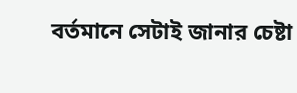বর্তমানে সেটাই জানার চেষ্টা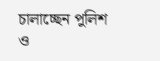চালাচ্ছেন পুলিশ ও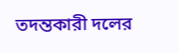তদন্তকারী দলের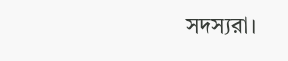সদস্যরা।